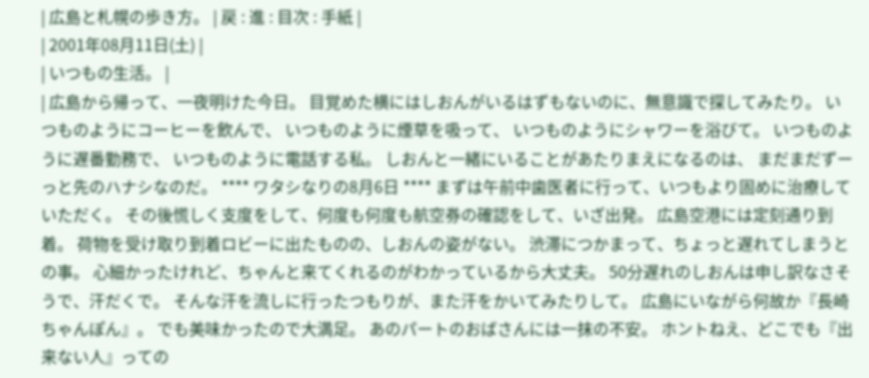| 広島と札幌の歩き方。 | 戻 : 進 : 目次 : 手紙 |
| 2001年08月11日(土) |
| いつもの生活。 |
| 広島から帰って、一夜明けた今日。 目覚めた横にはしおんがいるはずもないのに、無意識で探してみたり。 いつものようにコーヒーを飲んで、 いつものように煙草を吸って、 いつものようにシャワーを浴びて。 いつものように遅番勤務で、 いつものように電話する私。 しおんと一緒にいることがあたりまえになるのは、 まだまだずーっと先のハナシなのだ。 **** ワタシなりの8月6日 **** まずは午前中歯医者に行って、いつもより固めに治療していただく。 その後慌しく支度をして、何度も何度も航空券の確認をして、いざ出発。 広島空港には定刻通り到着。 荷物を受け取り到着ロビーに出たものの、しおんの姿がない。 渋滞につかまって、ちょっと遅れてしまうとの事。 心細かったけれど、ちゃんと来てくれるのがわかっているから大丈夫。 50分遅れのしおんは申し訳なさそうで、汗だくで。 そんな汗を流しに行ったつもりが、また汗をかいてみたりして。 広島にいながら何故か『長崎ちゃんぽん』。 でも美味かったので大満足。 あのパートのおばさんには一抹の不安。 ホントねえ、どこでも『出来ない人』っての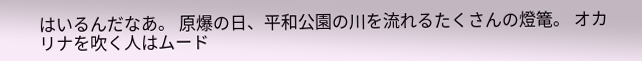はいるんだなあ。 原爆の日、平和公園の川を流れるたくさんの燈篭。 オカリナを吹く人はムード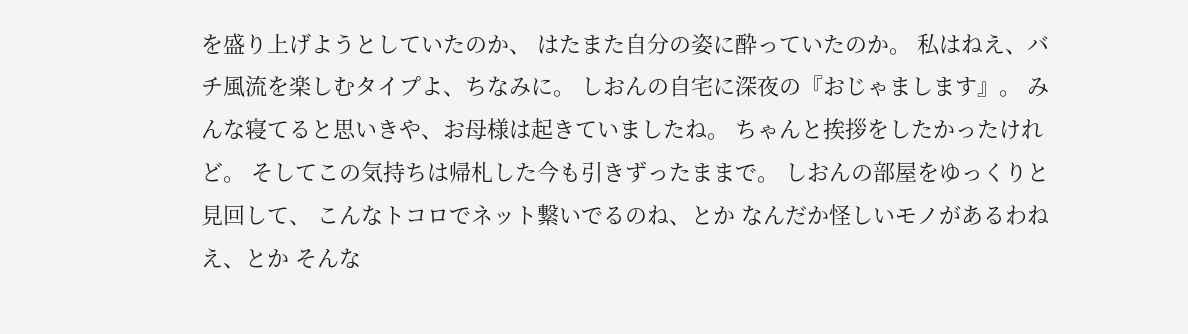を盛り上げようとしていたのか、 はたまた自分の姿に酔っていたのか。 私はねえ、バチ風流を楽しむタイプよ、ちなみに。 しおんの自宅に深夜の『おじゃまします』。 みんな寝てると思いきや、お母様は起きていましたね。 ちゃんと挨拶をしたかったけれど。 そしてこの気持ちは帰札した今も引きずったままで。 しおんの部屋をゆっくりと見回して、 こんなトコロでネット繋いでるのね、とか なんだか怪しいモノがあるわねえ、とか そんな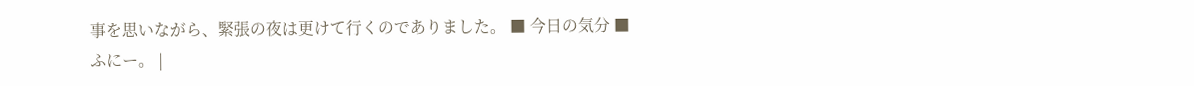事を思いながら、緊張の夜は更けて行くのでありました。 ■ 今日の気分 ■ ふにー。 |